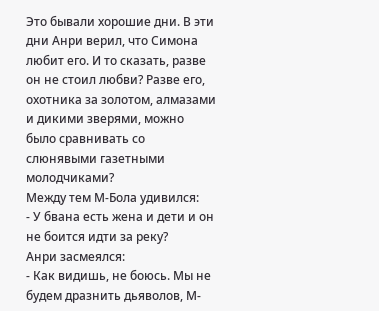Это бывали хорошие дни. В эти дни Анри верил, что Симона любит его. И то сказать, разве он не стоил любви? Разве его, охотника за золотом, алмазами и дикими зверями, можно было сравнивать со слюнявыми газетными молодчиками?
Между тем М-Бола удивился:
- У бвана есть жена и дети и он не боится идти за реку?
Анри засмеялся:
- Как видишь, не боюсь. Мы не будем дразнить дьяволов, М-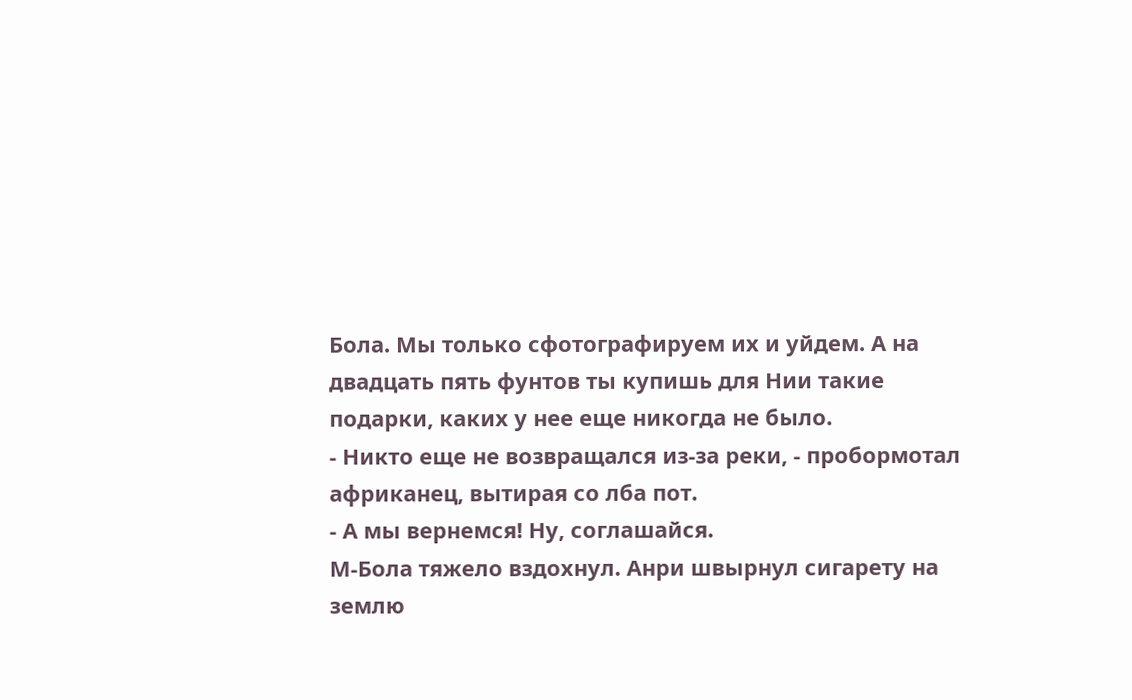Бола. Мы только сфотографируем их и уйдем. А на двадцать пять фунтов ты купишь для Нии такие подарки, каких у нее еще никогда не было.
- Никто еще не возвращался из-за реки, - пробормотал африканец, вытирая со лба пот.
- А мы вернемся! Ну, соглашайся.
М-Бола тяжело вздохнул. Анри швырнул сигарету на землю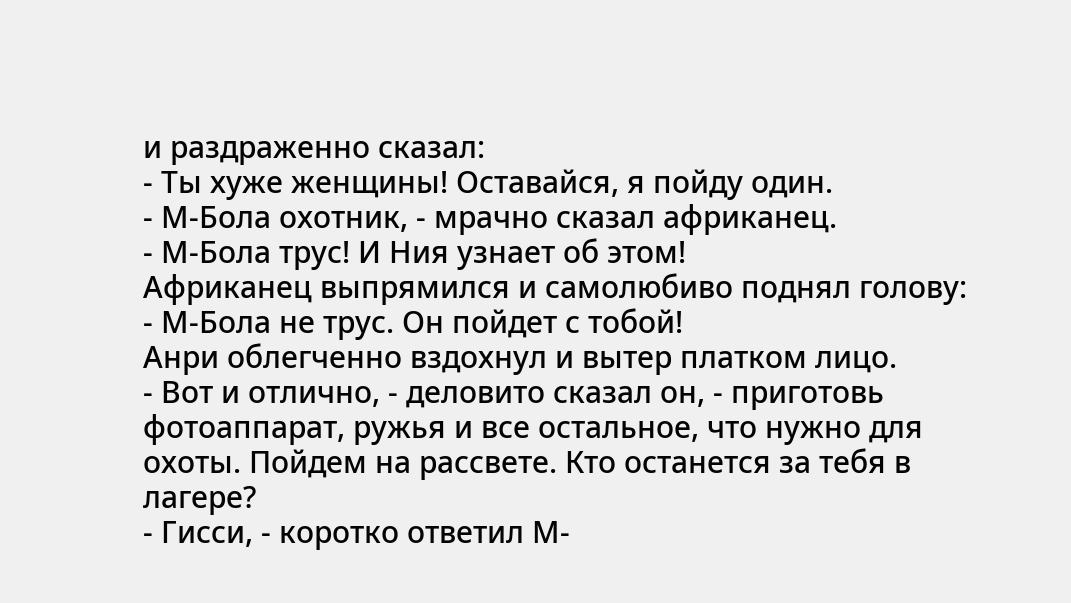и раздраженно сказал:
- Ты хуже женщины! Оставайся, я пойду один.
- М-Бола охотник, - мрачно сказал африканец.
- М-Бола трус! И Ния узнает об этом!
Африканец выпрямился и самолюбиво поднял голову:
- М-Бола не трус. Он пойдет с тобой!
Анри облегченно вздохнул и вытер платком лицо.
- Вот и отлично, - деловито сказал он, - приготовь фотоаппарат, ружья и все остальное, что нужно для охоты. Пойдем на рассвете. Кто останется за тебя в лагере?
- Гисси, - коротко ответил М-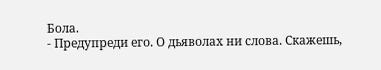Бола.
- Предупреди его. О дьяволах ни слова. Скажешь,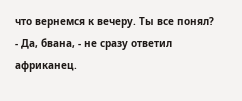что вернемся к вечеру. Ты все понял?
- Да, бвана, - не сразу ответил африканец.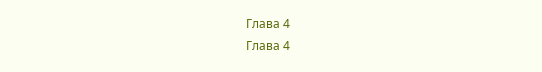Глава 4
Глава 4